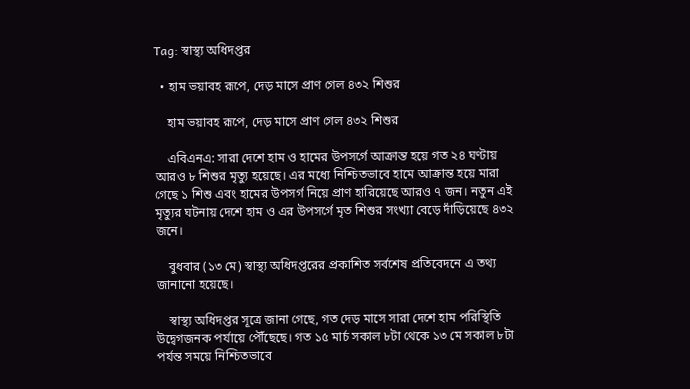Tag: স্বাস্থ্য অধিদপ্তর

  • হাম ভয়াবহ রূপে, দেড় মাসে প্রাণ গেল ৪৩২ শিশুর

    হাম ভয়াবহ রূপে, দেড় মাসে প্রাণ গেল ৪৩২ শিশুর

    এবিএনএ: সারা দেশে হাম ও হামের উপসর্গে আক্রান্ত হয়ে গত ২৪ ঘণ্টায় আরও ৮ শিশুর মৃত্যু হয়েছে। এর মধ্যে নিশ্চিতভাবে হামে আক্রান্ত হয়ে মারা গেছে ১ শিশু এবং হামের উপসর্গ নিয়ে প্রাণ হারিয়েছে আরও ৭ জন। নতুন এই মৃত্যুর ঘটনায় দেশে হাম ও এর উপসর্গে মৃত শিশুর সংখ্যা বেড়ে দাঁড়িয়েছে ৪৩২ জনে।

    বুধবার (১৩ মে) স্বাস্থ্য অধিদপ্তরের প্রকাশিত সর্বশেষ প্রতিবেদনে এ তথ্য জানানো হয়েছে।

    স্বাস্থ্য অধিদপ্তর সূত্রে জানা গেছে, গত দেড় মাসে সারা দেশে হাম পরিস্থিতি উদ্বেগজনক পর্যায়ে পৌঁছেছে। গত ১৫ মার্চ সকাল ৮টা থেকে ১৩ মে সকাল ৮টা পর্যন্ত সময়ে নিশ্চিতভাবে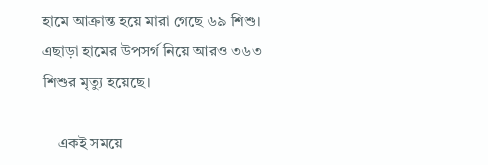হামে আক্রান্ত হয়ে মারা গেছে ৬৯ শিশু। এছাড়া হামের উপসর্গ নিয়ে আরও ৩৬৩ শিশুর মৃত্যু হয়েছে।

    একই সময়ে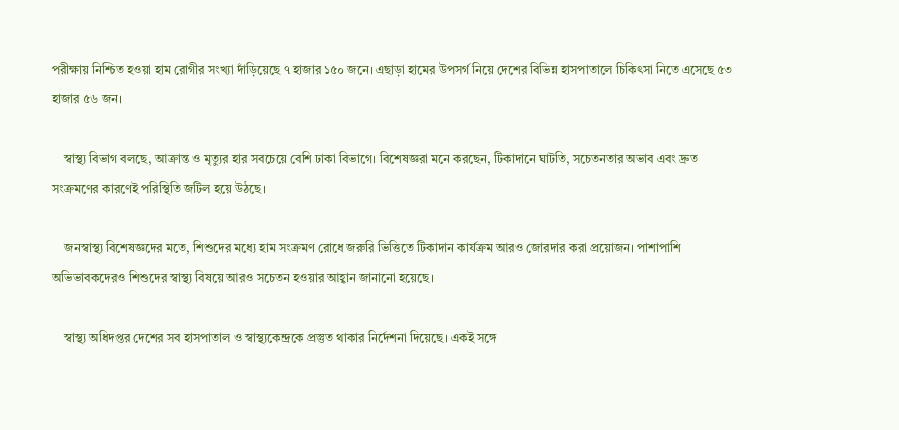পরীক্ষায় নিশ্চিত হওয়া হাম রোগীর সংখ্যা দাঁড়িয়েছে ৭ হাজার ১৫০ জনে। এছাড়া হামের উপসর্গ নিয়ে দেশের বিভিন্ন হাসপাতালে চিকিৎসা নিতে এসেছে ৫৩ হাজার ৫৬ জন।

    স্বাস্থ্য বিভাগ বলছে, আক্রান্ত ও মৃত্যুর হার সবচেয়ে বেশি ঢাকা বিভাগে। বিশেষজ্ঞরা মনে করছেন, টিকাদানে ঘাটতি, সচেতনতার অভাব এবং দ্রুত সংক্রমণের কারণেই পরিস্থিতি জটিল হয়ে উঠছে।

    জনস্বাস্থ্য বিশেষজ্ঞদের মতে, শিশুদের মধ্যে হাম সংক্রমণ রোধে জরুরি ভিত্তিতে টিকাদান কার্যক্রম আরও জোরদার করা প্রয়োজন। পাশাপাশি অভিভাবকদেরও শিশুদের স্বাস্থ্য বিষয়ে আরও সচেতন হওয়ার আহ্বান জানানো হয়েছে।

    স্বাস্থ্য অধিদপ্তর দেশের সব হাসপাতাল ও স্বাস্থ্যকেন্দ্রকে প্রস্তুত থাকার নির্দেশনা দিয়েছে। একই সঙ্গে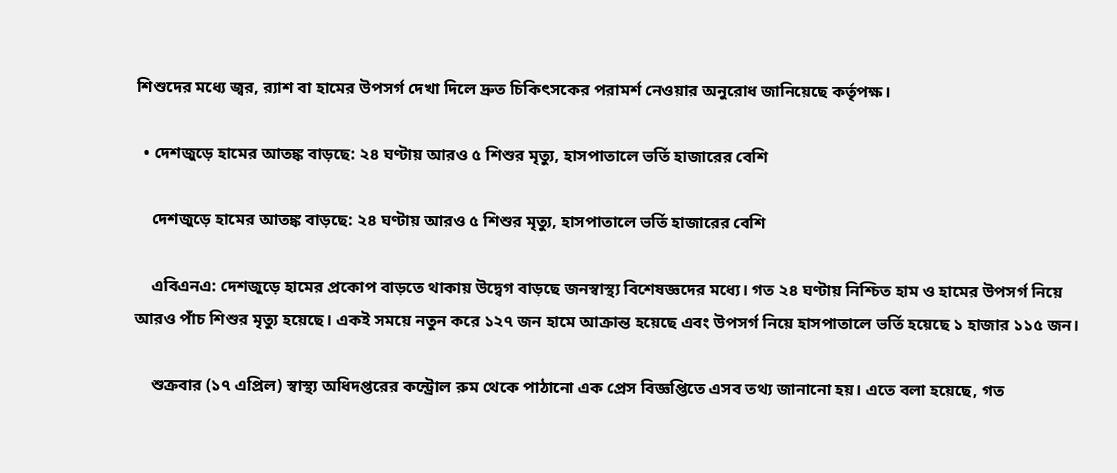শিশুদের মধ্যে জ্বর, র‍্যাশ বা হামের উপসর্গ দেখা দিলে দ্রুত চিকিৎসকের পরামর্শ নেওয়ার অনুরোধ জানিয়েছে কর্তৃপক্ষ।

  • দেশজুড়ে হামের আতঙ্ক বাড়ছে: ২৪ ঘণ্টায় আরও ৫ শিশুর মৃত্যু, হাসপাতালে ভর্তি হাজারের বেশি

    দেশজুড়ে হামের আতঙ্ক বাড়ছে: ২৪ ঘণ্টায় আরও ৫ শিশুর মৃত্যু, হাসপাতালে ভর্তি হাজারের বেশি

    এবিএনএ: দেশজুড়ে হামের প্রকোপ বাড়তে থাকায় উদ্বেগ বাড়ছে জনস্বাস্থ্য বিশেষজ্ঞদের মধ্যে। গত ২৪ ঘণ্টায় নিশ্চিত হাম ও হামের উপসর্গ নিয়ে আরও পাঁচ শিশুর মৃত্যু হয়েছে। একই সময়ে নতুন করে ১২৭ জন হামে আক্রান্ত হয়েছে এবং উপসর্গ নিয়ে হাসপাতালে ভর্তি হয়েছে ১ হাজার ১১৫ জন।

    শুক্রবার (১৭ এপ্রিল) স্বাস্থ্য অধিদপ্তরের কন্ট্রোল রুম থেকে পাঠানো এক প্রেস বিজ্ঞপ্তিতে এসব তথ্য জানানো হয়। এতে বলা হয়েছে, গত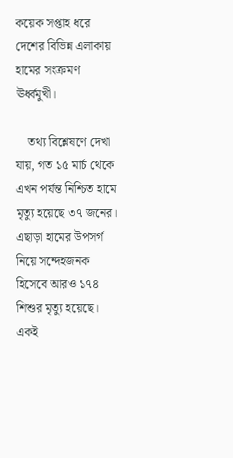কয়েক সপ্তাহ ধরে দেশের বিভিন্ন এলাকায় হামের সংক্রমণ ঊর্ধ্বমুখী।

    তথ্য বিশ্লেষণে দেখা যায়, গত ১৫ মার্চ থেকে এখন পর্যন্ত নিশ্চিত হামে মৃত্যু হয়েছে ৩৭ জনের। এছাড়া হামের উপসর্গ নিয়ে সন্দেহজনক হিসেবে আরও ১৭৪ শিশুর মৃত্যু হয়েছে। একই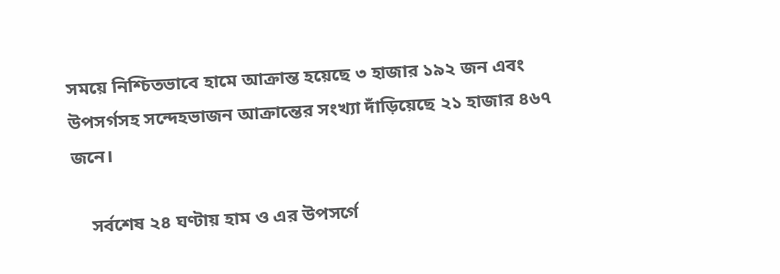সময়ে নিশ্চিতভাবে হামে আক্রান্ত হয়েছে ৩ হাজার ১৯২ জন এবং উপসর্গসহ সন্দেহভাজন আক্রান্তের সংখ্যা দাঁড়িয়েছে ২১ হাজার ৪৬৭ জনে।

    সর্বশেষ ২৪ ঘণ্টায় হাম ও এর উপসর্গে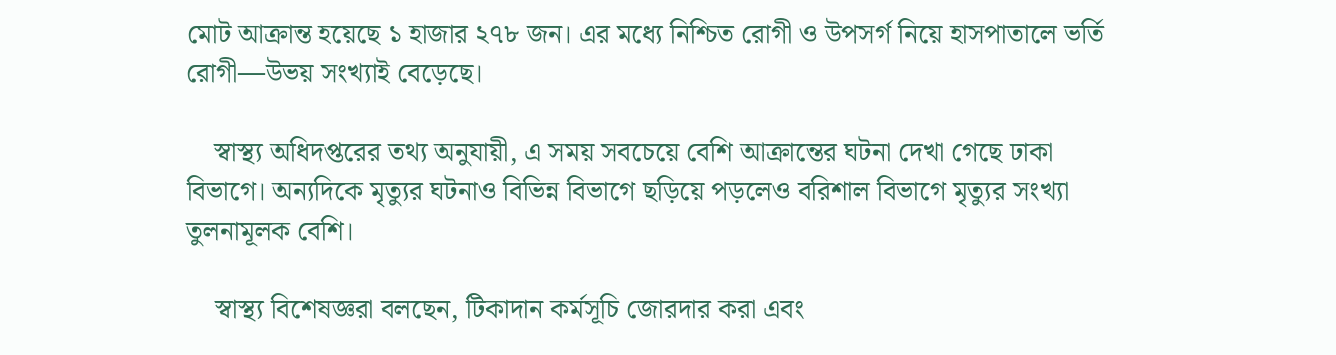মোট আক্রান্ত হয়েছে ১ হাজার ২৭৮ জন। এর মধ্যে নিশ্চিত রোগী ও উপসর্গ নিয়ে হাসপাতালে ভর্তি রোগী—উভয় সংখ্যাই বেড়েছে।

    স্বাস্থ্য অধিদপ্তরের তথ্য অনুযায়ী, এ সময় সবচেয়ে বেশি আক্রান্তের ঘটনা দেখা গেছে ঢাকা বিভাগে। অন্যদিকে মৃত্যুর ঘটনাও বিভিন্ন বিভাগে ছড়িয়ে পড়লেও বরিশাল বিভাগে মৃত্যুর সংখ্যা তুলনামূলক বেশি।

    স্বাস্থ্য বিশেষজ্ঞরা বলছেন, টিকাদান কর্মসূচি জোরদার করা এবং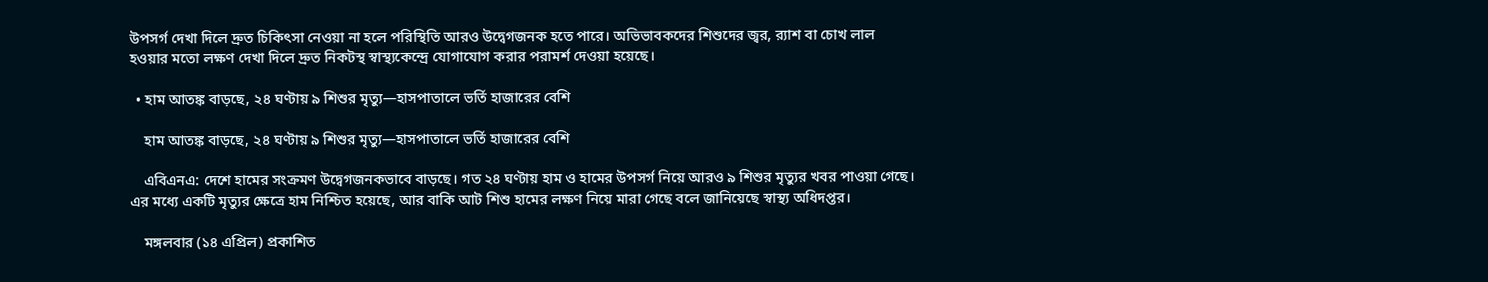উপসর্গ দেখা দিলে দ্রুত চিকিৎসা নেওয়া না হলে পরিস্থিতি আরও উদ্বেগজনক হতে পারে। অভিভাবকদের শিশুদের জ্বর, র‍্যাশ বা চোখ লাল হওয়ার মতো লক্ষণ দেখা দিলে দ্রুত নিকটস্থ স্বাস্থ্যকেন্দ্রে যোগাযোগ করার পরামর্শ দেওয়া হয়েছে।

  • হাম আতঙ্ক বাড়ছে, ২৪ ঘণ্টায় ৯ শিশুর মৃত্যু—হাসপাতালে ভর্তি হাজারের বেশি

    হাম আতঙ্ক বাড়ছে, ২৪ ঘণ্টায় ৯ শিশুর মৃত্যু—হাসপাতালে ভর্তি হাজারের বেশি

    এবিএনএ: দেশে হামের সংক্রমণ উদ্বেগজনকভাবে বাড়ছে। গত ২৪ ঘণ্টায় হাম ও হামের উপসর্গ নিয়ে আরও ৯ শিশুর মৃত্যুর খবর পাওয়া গেছে। এর মধ্যে একটি মৃত্যুর ক্ষেত্রে হাম নিশ্চিত হয়েছে, আর বাকি আট শিশু হামের লক্ষণ নিয়ে মারা গেছে বলে জানিয়েছে স্বাস্থ্য অধিদপ্তর।

    মঙ্গলবার (১৪ এপ্রিল) প্রকাশিত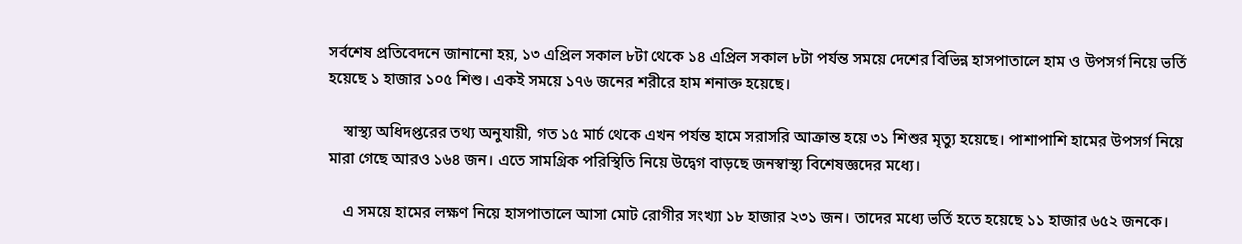সর্বশেষ প্রতিবেদনে জানানো হয়, ১৩ এপ্রিল সকাল ৮টা থেকে ১৪ এপ্রিল সকাল ৮টা পর্যন্ত সময়ে দেশের বিভিন্ন হাসপাতালে হাম ও উপসর্গ নিয়ে ভর্তি হয়েছে ১ হাজার ১০৫ শিশু। একই সময়ে ১৭৬ জনের শরীরে হাম শনাক্ত হয়েছে।

    স্বাস্থ্য অধিদপ্তরের তথ্য অনুযায়ী, গত ১৫ মার্চ থেকে এখন পর্যন্ত হামে সরাসরি আক্রান্ত হয়ে ৩১ শিশুর মৃত্যু হয়েছে। পাশাপাশি হামের উপসর্গ নিয়ে মারা গেছে আরও ১৬৪ জন। এতে সামগ্রিক পরিস্থিতি নিয়ে উদ্বেগ বাড়ছে জনস্বাস্থ্য বিশেষজ্ঞদের মধ্যে।

    এ সময়ে হামের লক্ষণ নিয়ে হাসপাতালে আসা মোট রোগীর সংখ্যা ১৮ হাজার ২৩১ জন। তাদের মধ্যে ভর্তি হতে হয়েছে ১১ হাজার ৬৫২ জনকে।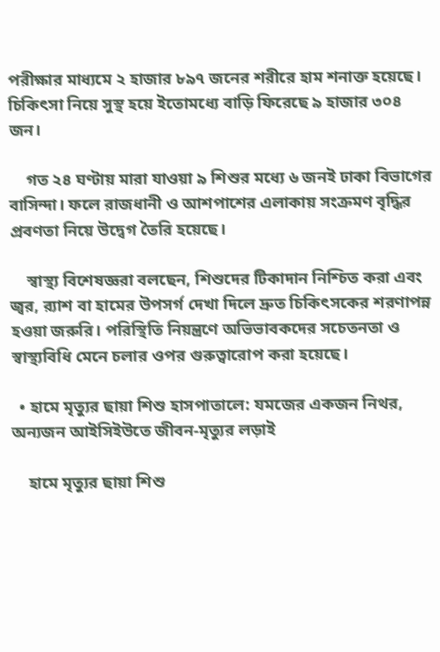পরীক্ষার মাধ্যমে ২ হাজার ৮৯৭ জনের শরীরে হাম শনাক্ত হয়েছে। চিকিৎসা নিয়ে সুস্থ হয়ে ইতোমধ্যে বাড়ি ফিরেছে ৯ হাজার ৩০৪ জন।

    গত ২৪ ঘণ্টায় মারা যাওয়া ৯ শিশুর মধ্যে ৬ জনই ঢাকা বিভাগের বাসিন্দা। ফলে রাজধানী ও আশপাশের এলাকায় সংক্রমণ বৃদ্ধির প্রবণতা নিয়ে উদ্বেগ তৈরি হয়েছে।

    স্বাস্থ্য বিশেষজ্ঞরা বলছেন, শিশুদের টিকাদান নিশ্চিত করা এবং জ্বর, র‍্যাশ বা হামের উপসর্গ দেখা দিলে দ্রুত চিকিৎসকের শরণাপন্ন হওয়া জরুরি। পরিস্থিতি নিয়ন্ত্রণে অভিভাবকদের সচেতনতা ও স্বাস্থ্যবিধি মেনে চলার ওপর গুরুত্বারোপ করা হয়েছে।

  • হামে মৃত্যুর ছায়া শিশু হাসপাতালে: যমজের একজন নিথর, অন্যজন আইসিইউতে জীবন-মৃত্যুর লড়াই

    হামে মৃত্যুর ছায়া শিশু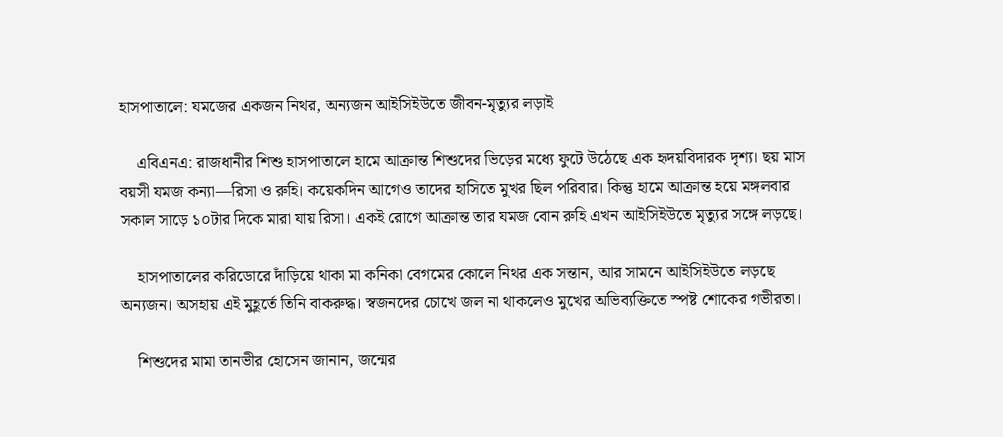হাসপাতালে: যমজের একজন নিথর, অন্যজন আইসিইউতে জীবন-মৃত্যুর লড়াই

    এবিএনএ: রাজধানীর শিশু হাসপাতালে হামে আক্রান্ত শিশুদের ভিড়ের মধ্যে ফুটে উঠেছে এক হৃদয়বিদারক দৃশ্য। ছয় মাস বয়সী যমজ কন্যা—রিসা ও রুহি। কয়েকদিন আগেও তাদের হাসিতে মুখর ছিল পরিবার। কিন্তু হামে আক্রান্ত হয়ে মঙ্গলবার সকাল সাড়ে ১০টার দিকে মারা যায় রিসা। একই রোগে আক্রান্ত তার যমজ বোন রুহি এখন আইসিইউতে মৃত্যুর সঙ্গে লড়ছে।

    হাসপাতালের করিডোরে দাঁড়িয়ে থাকা মা কনিকা বেগমের কোলে নিথর এক সন্তান, আর সামনে আইসিইউতে লড়ছে অন্যজন। অসহায় এই মুহূর্তে তিনি বাকরুদ্ধ। স্বজনদের চোখে জল না থাকলেও মুখের অভিব্যক্তিতে স্পষ্ট শোকের গভীরতা।

    শিশুদের মামা তানভীর হোসেন জানান, জন্মের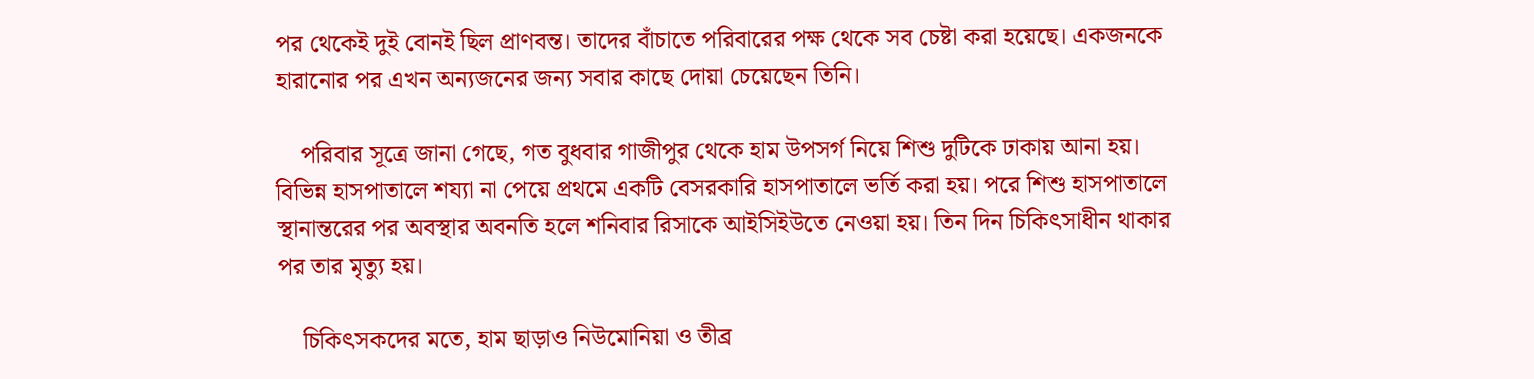পর থেকেই দুই বোনই ছিল প্রাণবন্ত। তাদের বাঁচাতে পরিবারের পক্ষ থেকে সব চেষ্টা করা হয়েছে। একজনকে হারানোর পর এখন অন্যজনের জন্য সবার কাছে দোয়া চেয়েছেন তিনি।

    পরিবার সূত্রে জানা গেছে, গত বুধবার গাজীপুর থেকে হাম উপসর্গ নিয়ে শিশু দুটিকে ঢাকায় আনা হয়। বিভিন্ন হাসপাতালে শয্যা না পেয়ে প্রথমে একটি বেসরকারি হাসপাতালে ভর্তি করা হয়। পরে শিশু হাসপাতালে স্থানান্তরের পর অবস্থার অবনতি হলে শনিবার রিসাকে আইসিইউতে নেওয়া হয়। তিন দিন চিকিৎসাধীন থাকার পর তার মৃত্যু হয়।

    চিকিৎসকদের মতে, হাম ছাড়াও নিউমোনিয়া ও তীব্র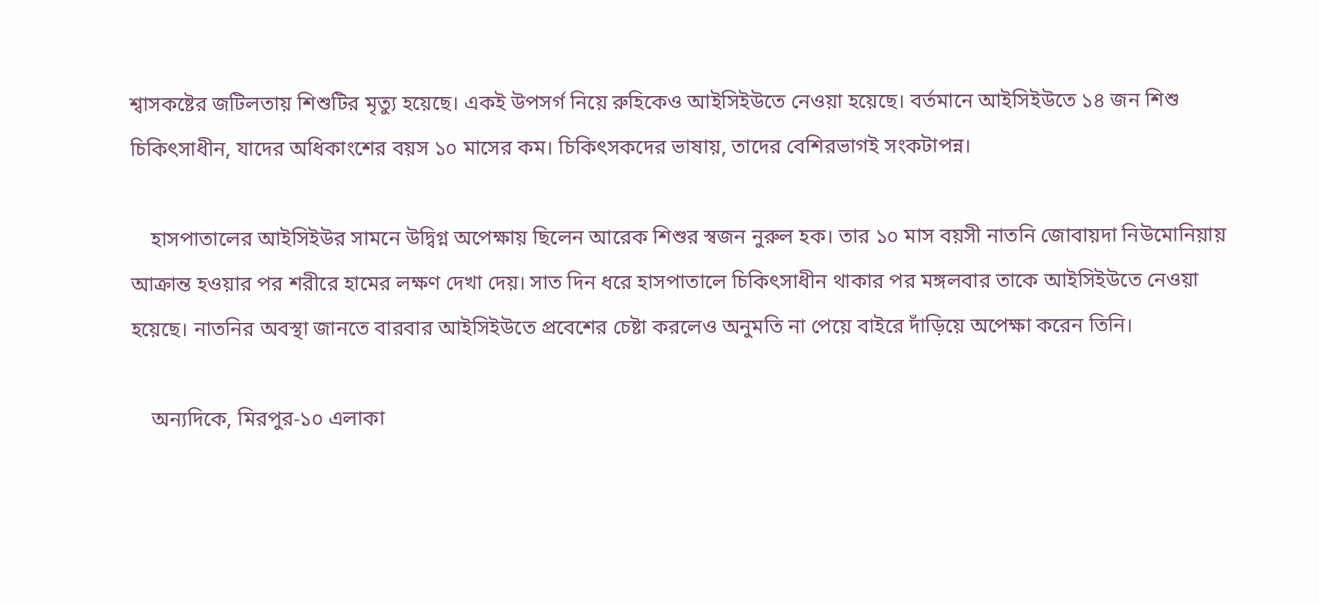শ্বাসকষ্টের জটিলতায় শিশুটির মৃত্যু হয়েছে। একই উপসর্গ নিয়ে রুহিকেও আইসিইউতে নেওয়া হয়েছে। বর্তমানে আইসিইউতে ১৪ জন শিশু চিকিৎসাধীন, যাদের অধিকাংশের বয়স ১০ মাসের কম। চিকিৎসকদের ভাষায়, তাদের বেশিরভাগই সংকটাপন্ন।

    হাসপাতালের আইসিইউর সামনে উদ্বিগ্ন অপেক্ষায় ছিলেন আরেক শিশুর স্বজন নুরুল হক। তার ১০ মাস বয়সী নাতনি জোবায়দা নিউমোনিয়ায় আক্রান্ত হওয়ার পর শরীরে হামের লক্ষণ দেখা দেয়। সাত দিন ধরে হাসপাতালে চিকিৎসাধীন থাকার পর মঙ্গলবার তাকে আইসিইউতে নেওয়া হয়েছে। নাতনির অবস্থা জানতে বারবার আইসিইউতে প্রবেশের চেষ্টা করলেও অনুমতি না পেয়ে বাইরে দাঁড়িয়ে অপেক্ষা করেন তিনি।

    অন্যদিকে, মিরপুর-১০ এলাকা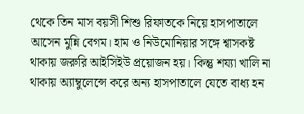থেকে তিন মাস বয়সী শিশু রিফাতকে নিয়ে হাসপাতালে আসেন মুন্নি বেগম। হাম ও নিউমোনিয়ার সঙ্গে শ্বাসকষ্ট থাকায় জরুরি আইসিইউ প্রয়োজন হয়। কিন্তু শয্যা খালি না থাকায় অ্যাম্বুলেন্সে করে অন্য হাসপাতালে যেতে বাধ্য হন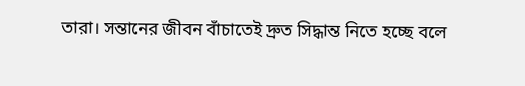তারা। সন্তানের জীবন বাঁচাতেই দ্রুত সিদ্ধান্ত নিতে হচ্ছে বলে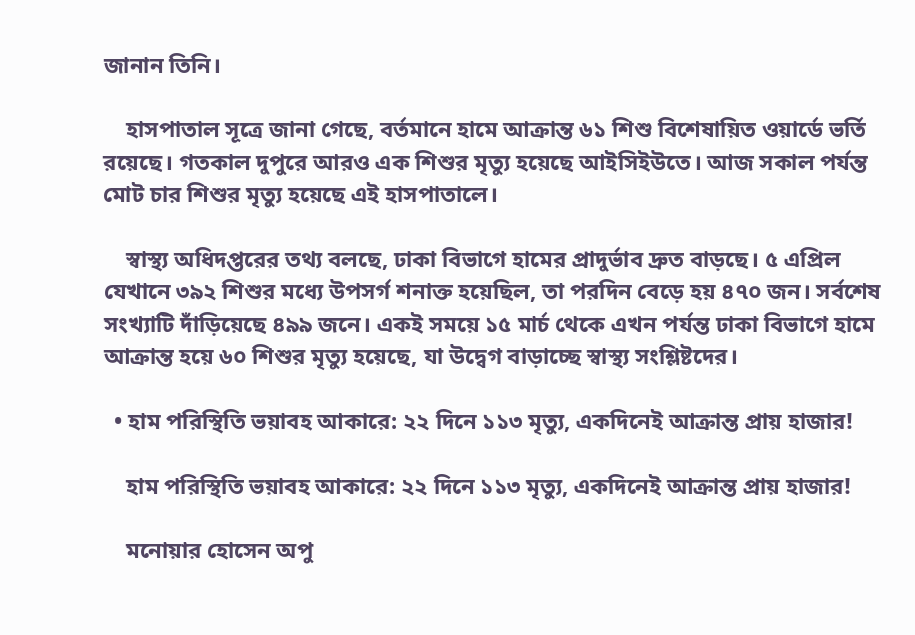জানান তিনি।

    হাসপাতাল সূত্রে জানা গেছে, বর্তমানে হামে আক্রান্ত ৬১ শিশু বিশেষায়িত ওয়ার্ডে ভর্তি রয়েছে। গতকাল দুপুরে আরও এক শিশুর মৃত্যু হয়েছে আইসিইউতে। আজ সকাল পর্যন্ত মোট চার শিশুর মৃত্যু হয়েছে এই হাসপাতালে।

    স্বাস্থ্য অধিদপ্তরের তথ্য বলছে, ঢাকা বিভাগে হামের প্রাদুর্ভাব দ্রুত বাড়ছে। ৫ এপ্রিল যেখানে ৩৯২ শিশুর মধ্যে উপসর্গ শনাক্ত হয়েছিল, তা পরদিন বেড়ে হয় ৪৭০ জন। সর্বশেষ সংখ্যাটি দাঁড়িয়েছে ৪৯৯ জনে। একই সময়ে ১৫ মার্চ থেকে এখন পর্যন্ত ঢাকা বিভাগে হামে আক্রান্ত হয়ে ৬০ শিশুর মৃত্যু হয়েছে, যা উদ্বেগ বাড়াচ্ছে স্বাস্থ্য সংশ্লিষ্টদের।

  • হাম পরিস্থিতি ভয়াবহ আকারে: ২২ দিনে ১১৩ মৃত্যু, একদিনেই আক্রান্ত প্রায় হাজার!

    হাম পরিস্থিতি ভয়াবহ আকারে: ২২ দিনে ১১৩ মৃত্যু, একদিনেই আক্রান্ত প্রায় হাজার!

    মনোয়ার হোসেন অপু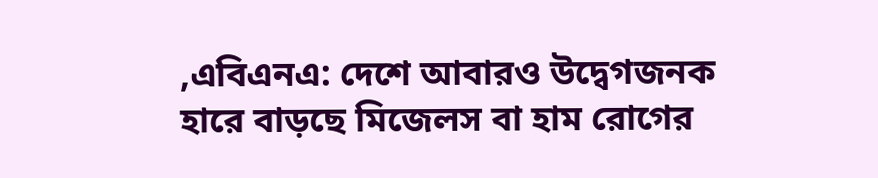,এবিএনএ: দেশে আবারও উদ্বেগজনক হারে বাড়ছে মিজেলস বা হাম রোগের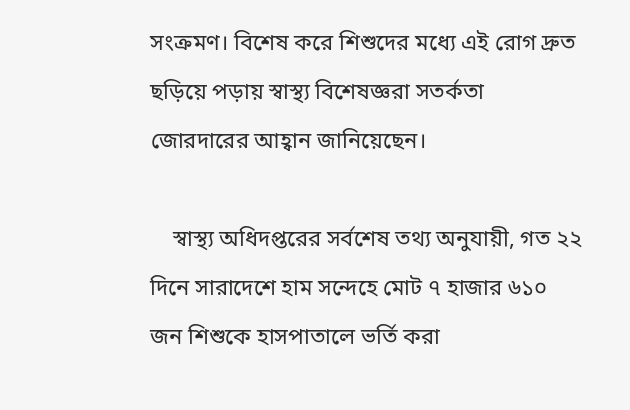সংক্রমণ। বিশেষ করে শিশুদের মধ্যে এই রোগ দ্রুত ছড়িয়ে পড়ায় স্বাস্থ্য বিশেষজ্ঞরা সতর্কতা জোরদারের আহ্বান জানিয়েছেন।

    স্বাস্থ্য অধিদপ্তরের সর্বশেষ তথ্য অনুযায়ী, গত ২২ দিনে সারাদেশে হাম সন্দেহে মোট ৭ হাজার ৬১০ জন শিশুকে হাসপাতালে ভর্তি করা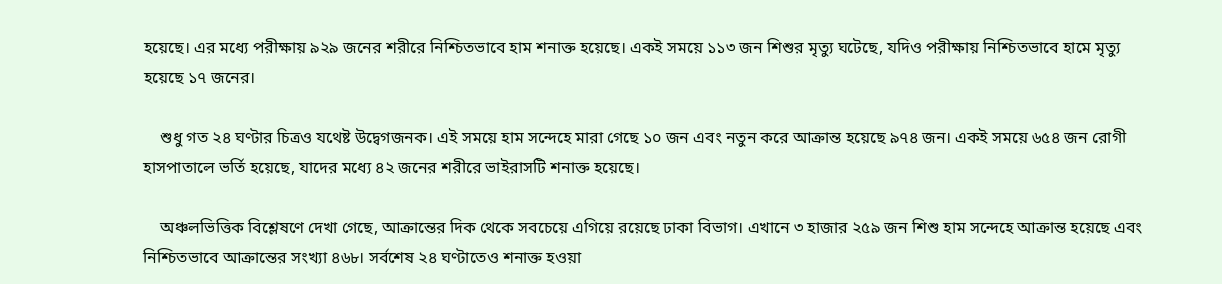হয়েছে। এর মধ্যে পরীক্ষায় ৯২৯ জনের শরীরে নিশ্চিতভাবে হাম শনাক্ত হয়েছে। একই সময়ে ১১৩ জন শিশুর মৃত্যু ঘটেছে, যদিও পরীক্ষায় নিশ্চিতভাবে হামে মৃত্যু হয়েছে ১৭ জনের।

    শুধু গত ২৪ ঘণ্টার চিত্রও যথেষ্ট উদ্বেগজনক। এই সময়ে হাম সন্দেহে মারা গেছে ১০ জন এবং নতুন করে আক্রান্ত হয়েছে ৯৭৪ জন। একই সময়ে ৬৫৪ জন রোগী হাসপাতালে ভর্তি হয়েছে, যাদের মধ্যে ৪২ জনের শরীরে ভাইরাসটি শনাক্ত হয়েছে।

    অঞ্চলভিত্তিক বিশ্লেষণে দেখা গেছে, আক্রান্তের দিক থেকে সবচেয়ে এগিয়ে রয়েছে ঢাকা বিভাগ। এখানে ৩ হাজার ২৫৯ জন শিশু হাম সন্দেহে আক্রান্ত হয়েছে এবং নিশ্চিতভাবে আক্রান্তের সংখ্যা ৪৬৮। সর্বশেষ ২৪ ঘণ্টাতেও শনাক্ত হওয়া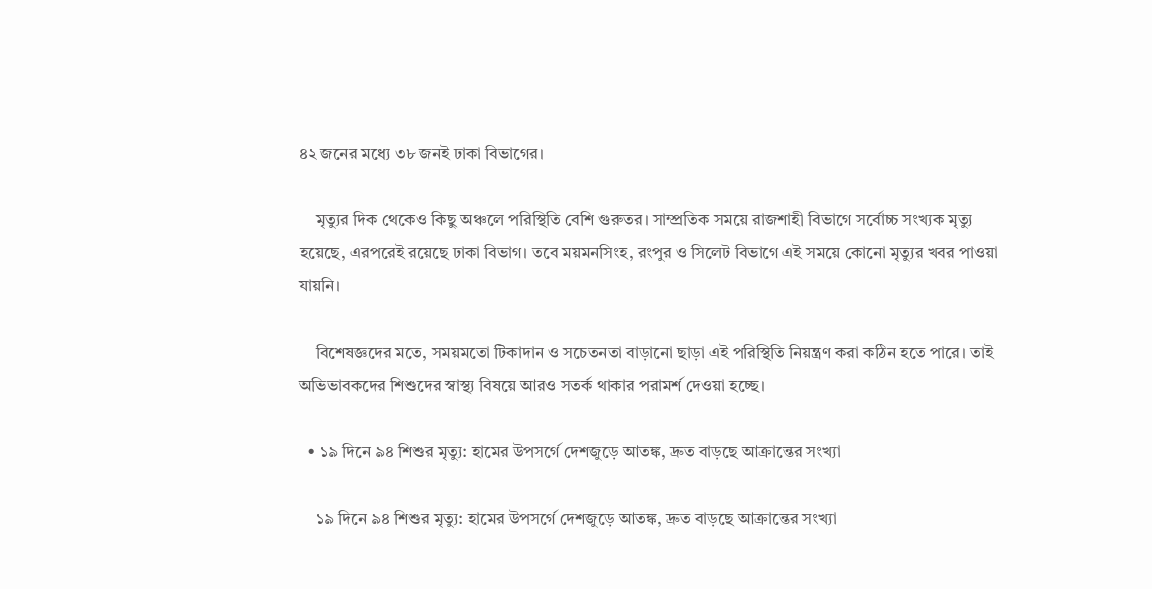৪২ জনের মধ্যে ৩৮ জনই ঢাকা বিভাগের।

    মৃত্যুর দিক থেকেও কিছু অঞ্চলে পরিস্থিতি বেশি গুরুতর। সাম্প্রতিক সময়ে রাজশাহী বিভাগে সর্বোচ্চ সংখ্যক মৃত্যু হয়েছে, এরপরেই রয়েছে ঢাকা বিভাগ। তবে ময়মনসিংহ, রংপুর ও সিলেট বিভাগে এই সময়ে কোনো মৃত্যুর খবর পাওয়া যায়নি।

    বিশেষজ্ঞদের মতে, সময়মতো টিকাদান ও সচেতনতা বাড়ানো ছাড়া এই পরিস্থিতি নিয়ন্ত্রণ করা কঠিন হতে পারে। তাই অভিভাবকদের শিশুদের স্বাস্থ্য বিষয়ে আরও সতর্ক থাকার পরামর্শ দেওয়া হচ্ছে।

  • ১৯ দিনে ৯৪ শিশুর মৃত্যু: হামের উপসর্গে দেশজুড়ে আতঙ্ক, দ্রুত বাড়ছে আক্রান্তের সংখ্যা

    ১৯ দিনে ৯৪ শিশুর মৃত্যু: হামের উপসর্গে দেশজুড়ে আতঙ্ক, দ্রুত বাড়ছে আক্রান্তের সংখ্যা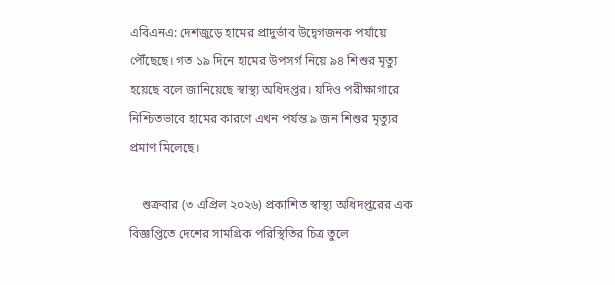এবিএনএ: দেশজুড়ে হামের প্রাদুর্ভাব উদ্বেগজনক পর্যায়ে পৌঁছেছে। গত ১৯ দিনে হামের উপসর্গ নিয়ে ৯৪ শিশুর মৃত্যু হয়েছে বলে জানিয়েছে স্বাস্থ্য অধিদপ্তর। যদিও পরীক্ষাগারে নিশ্চিতভাবে হামের কারণে এখন পর্যন্ত ৯ জন শিশুর মৃত্যুর প্রমাণ মিলেছে।

    শুক্রবার (৩ এপ্রিল ২০২৬) প্রকাশিত স্বাস্থ্য অধিদপ্তরের এক বিজ্ঞপ্তিতে দেশের সামগ্রিক পরিস্থিতির চিত্র তুলে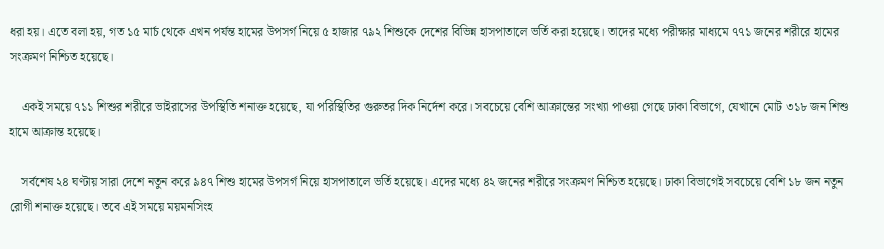ধরা হয়। এতে বলা হয়, গত ১৫ মার্চ থেকে এখন পর্যন্ত হামের উপসর্গ নিয়ে ৫ হাজার ৭৯২ শিশুকে দেশের বিভিন্ন হাসপাতালে ভর্তি করা হয়েছে। তাদের মধ্যে পরীক্ষার মাধ্যমে ৭৭১ জনের শরীরে হামের সংক্রমণ নিশ্চিত হয়েছে।

    একই সময়ে ৭১১ শিশুর শরীরে ভাইরাসের উপস্থিতি শনাক্ত হয়েছে, যা পরিস্থিতির গুরুতর দিক নির্দেশ করে। সবচেয়ে বেশি আক্রান্তের সংখ্যা পাওয়া গেছে ঢাকা বিভাগে, যেখানে মোট ৩১৮ জন শিশু হামে আক্রান্ত হয়েছে।

    সর্বশেষ ২৪ ঘণ্টায় সারা দেশে নতুন করে ৯৪৭ শিশু হামের উপসর্গ নিয়ে হাসপাতালে ভর্তি হয়েছে। এদের মধ্যে ৪২ জনের শরীরে সংক্রমণ নিশ্চিত হয়েছে। ঢাকা বিভাগেই সবচেয়ে বেশি ১৮ জন নতুন রোগী শনাক্ত হয়েছে। তবে এই সময়ে ময়মনসিংহ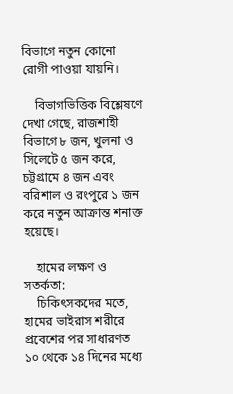বিভাগে নতুন কোনো রোগী পাওয়া যায়নি।

    বিভাগভিত্তিক বিশ্লেষণে দেখা গেছে, রাজশাহী বিভাগে ৮ জন, খুলনা ও সিলেটে ৫ জন করে, চট্টগ্রামে ৪ জন এবং বরিশাল ও রংপুরে ১ জন করে নতুন আক্রান্ত শনাক্ত হয়েছে।

    হামের লক্ষণ ও সতর্কতা:
    চিকিৎসকদের মতে, হামের ভাইরাস শরীরে প্রবেশের পর সাধারণত ১০ থেকে ১৪ দিনের মধ্যে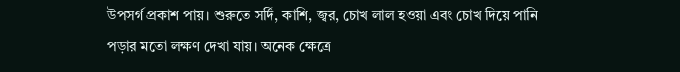উপসর্গ প্রকাশ পায়। শুরুতে সর্দি, কাশি, জ্বর, চোখ লাল হওয়া এবং চোখ দিয়ে পানি পড়ার মতো লক্ষণ দেখা যায়। অনেক ক্ষেত্রে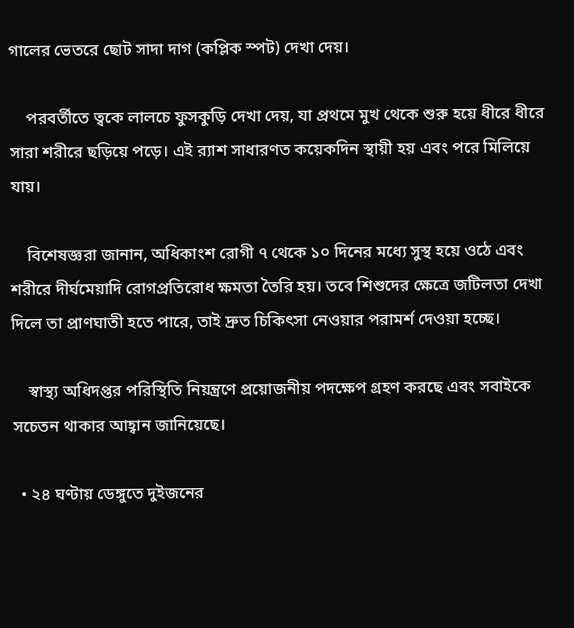গালের ভেতরে ছোট সাদা দাগ (কপ্লিক স্পট) দেখা দেয়।

    পরবর্তীতে ত্বকে লালচে ফুসকুড়ি দেখা দেয়, যা প্রথমে মুখ থেকে শুরু হয়ে ধীরে ধীরে সারা শরীরে ছড়িয়ে পড়ে। এই র‍্যাশ সাধারণত কয়েকদিন স্থায়ী হয় এবং পরে মিলিয়ে যায়।

    বিশেষজ্ঞরা জানান, অধিকাংশ রোগী ৭ থেকে ১০ দিনের মধ্যে সুস্থ হয়ে ওঠে এবং শরীরে দীর্ঘমেয়াদি রোগপ্রতিরোধ ক্ষমতা তৈরি হয়। তবে শিশুদের ক্ষেত্রে জটিলতা দেখা দিলে তা প্রাণঘাতী হতে পারে, তাই দ্রুত চিকিৎসা নেওয়ার পরামর্শ দেওয়া হচ্ছে।

    স্বাস্থ্য অধিদপ্তর পরিস্থিতি নিয়ন্ত্রণে প্রয়োজনীয় পদক্ষেপ গ্রহণ করছে এবং সবাইকে সচেতন থাকার আহ্বান জানিয়েছে।

  • ২৪ ঘণ্টায় ডেঙ্গুতে দুইজনের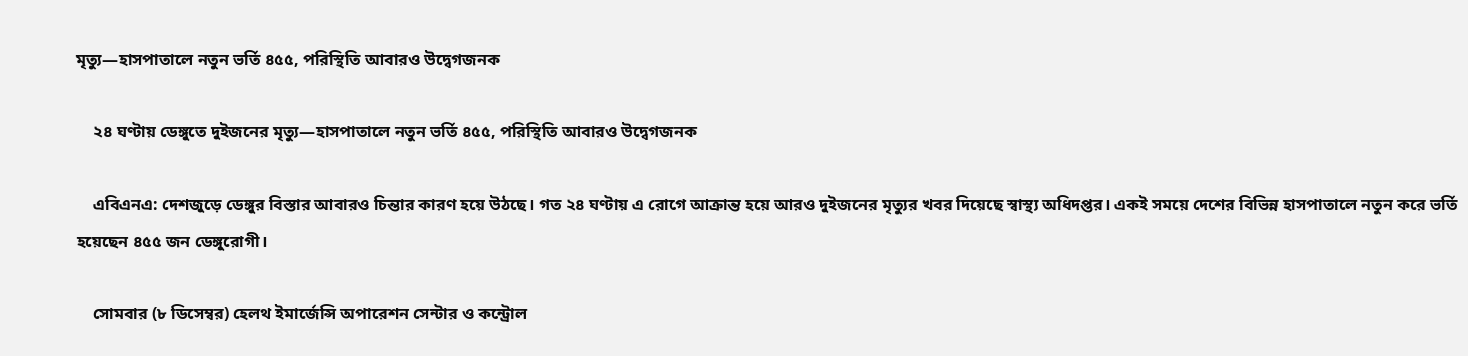মৃত্যু—হাসপাতালে নতুন ভর্তি ৪৫৫, পরিস্থিতি আবারও উদ্বেগজনক

    ২৪ ঘণ্টায় ডেঙ্গুতে দুইজনের মৃত্যু—হাসপাতালে নতুন ভর্তি ৪৫৫, পরিস্থিতি আবারও উদ্বেগজনক

    এবিএনএ: দেশজুড়ে ডেঙ্গুর বিস্তার আবারও চিন্তার কারণ হয়ে উঠছে। গত ২৪ ঘণ্টায় এ রোগে আক্রান্ত হয়ে আরও দুইজনের মৃত্যুর খবর দিয়েছে স্বাস্থ্য অধিদপ্তর। একই সময়ে দেশের বিভিন্ন হাসপাতালে নতুন করে ভর্তি হয়েছেন ৪৫৫ জন ডেঙ্গুরোগী।

    সোমবার (৮ ডিসেম্বর) হেলথ ইমার্জেন্সি অপারেশন সেন্টার ও কন্ট্রোল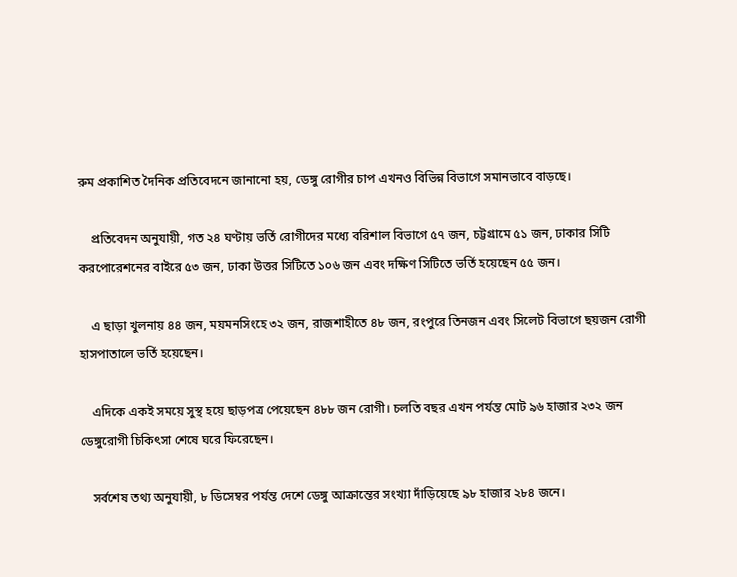রুম প্রকাশিত দৈনিক প্রতিবেদনে জানানো হয়, ডেঙ্গু রোগীর চাপ এখনও বিভিন্ন বিভাগে সমানভাবে বাড়ছে।

    প্রতিবেদন অনুযায়ী, গত ২৪ ঘণ্টায় ভর্তি রোগীদের মধ্যে বরিশাল বিভাগে ৫৭ জন, চট্টগ্রামে ৫১ জন, ঢাকার সিটি করপোরেশনের বাইরে ৫৩ জন, ঢাকা উত্তর সিটিতে ১০৬ জন এবং দক্ষিণ সিটিতে ভর্তি হয়েছেন ৫৫ জন।

    এ ছাড়া খুলনায় ৪৪ জন, ময়মনসিংহে ৩২ জন, রাজশাহীতে ৪৮ জন, রংপুরে তিনজন এবং সিলেট বিভাগে ছয়জন রোগী হাসপাতালে ভর্তি হয়েছেন।

    এদিকে একই সময়ে সুস্থ হয়ে ছাড়পত্র পেয়েছেন ৪৮৮ জন রোগী। চলতি বছর এখন পর্যন্ত মোট ৯৬ হাজার ২৩২ জন ডেঙ্গুরোগী চিকিৎসা শেষে ঘরে ফিরেছেন।

    সর্বশেষ তথ্য অনুযায়ী, ৮ ডিসেম্বর পর্যন্ত দেশে ডেঙ্গু আক্রান্তের সংখ্যা দাঁড়িয়েছে ৯৮ হাজার ২৮৪ জনে।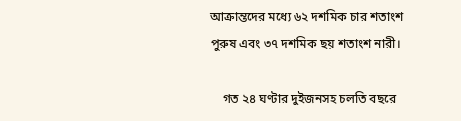আক্রান্তদের মধ্যে ৬২ দশমিক চার শতাংশ পুরুষ এবং ৩৭ দশমিক ছয় শতাংশ নারী।

    গত ২৪ ঘণ্টার দুইজনসহ চলতি বছরে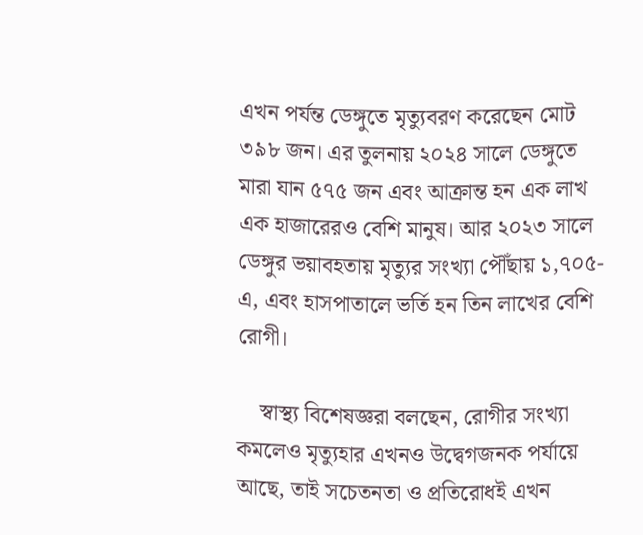এখন পর্যন্ত ডেঙ্গুতে মৃত্যুবরণ করেছেন মোট ৩৯৮ জন। এর তুলনায় ২০২৪ সালে ডেঙ্গুতে মারা যান ৫৭৫ জন এবং আক্রান্ত হন এক লাখ এক হাজারেরও বেশি মানুষ। আর ২০২৩ সালে ডেঙ্গুর ভয়াবহতায় মৃত্যুর সংখ্যা পৌঁছায় ১,৭০৫-এ, এবং হাসপাতালে ভর্তি হন তিন লাখের বেশি রোগী।

    স্বাস্থ্য বিশেষজ্ঞরা বলছেন, রোগীর সংখ্যা কমলেও মৃত্যুহার এখনও উদ্বেগজনক পর্যায়ে আছে, তাই সচেতনতা ও প্রতিরোধই এখন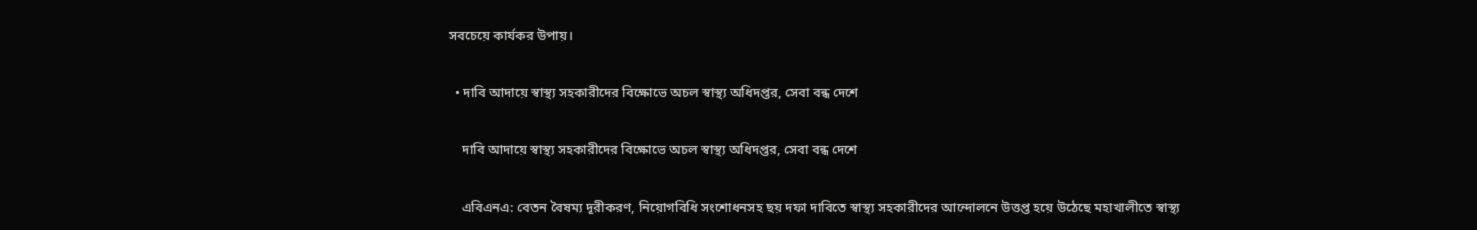সবচেয়ে কার্যকর উপায়।

  • দাবি আদায়ে স্বাস্থ্য সহকারীদের বিক্ষোভে অচল স্বাস্থ্য অধিদপ্তর, সেবা বন্ধ দেশে

    দাবি আদায়ে স্বাস্থ্য সহকারীদের বিক্ষোভে অচল স্বাস্থ্য অধিদপ্তর, সেবা বন্ধ দেশে

    এবিএনএ: বেতন বৈষম্য দূরীকরণ, নিয়োগবিধি সংশোধনসহ ছয় দফা দাবিতে স্বাস্থ্য সহকারীদের আন্দোলনে উত্তপ্ত হয়ে উঠেছে মহাখালীতে স্বাস্থ্য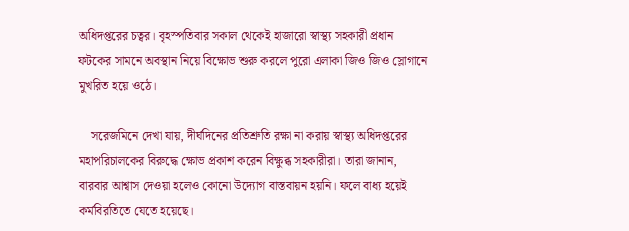অধিদপ্তরের চত্বর। বৃহস্পতিবার সকাল থেকেই হাজারো স্বাস্থ্য সহকারী প্রধান ফটকের সামনে অবস্থান নিয়ে বিক্ষোভ শুরু করলে পুরো এলাকা জিও জিও স্লোগানে মুখরিত হয়ে ওঠে।

    সরেজমিনে দেখা যায়, দীর্ঘদিনের প্রতিশ্রুতি রক্ষা না করায় স্বাস্থ্য অধিদপ্তরের মহাপরিচালকের বিরুদ্ধে ক্ষোভ প্রকাশ করেন বিক্ষুব্ধ সহকারীরা। তারা জানান, বারবার আশ্বাস দেওয়া হলেও কোনো উদ্যোগ বাস্তবায়ন হয়নি। ফলে বাধ্য হয়েই কর্মবিরতিতে যেতে হয়েছে।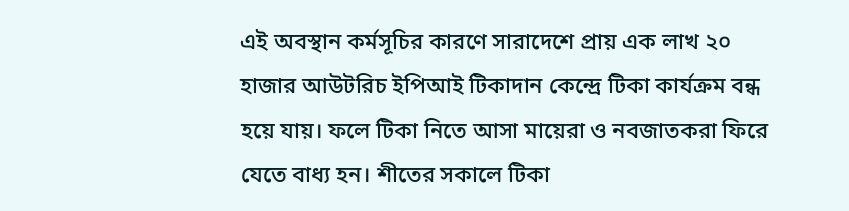এই অবস্থান কর্মসূচির কারণে সারাদেশে প্রায় এক লাখ ২০ হাজার আউটরিচ ইপিআই টিকাদান কেন্দ্রে টিকা কার্যক্রম বন্ধ হয়ে যায়। ফলে টিকা নিতে আসা মায়েরা ও নবজাতকরা ফিরে যেতে বাধ্য হন। শীতের সকালে টিকা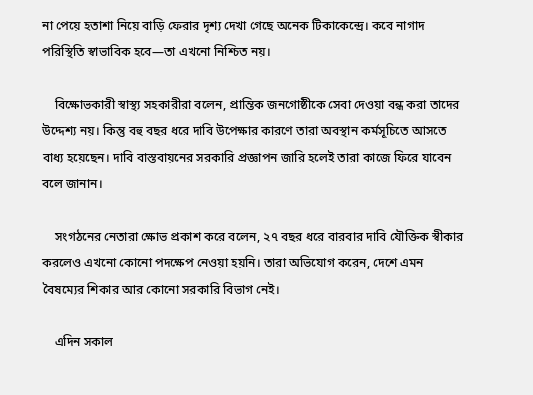না পেয়ে হতাশা নিয়ে বাড়ি ফেরার দৃশ্য দেখা গেছে অনেক টিকাকেন্দ্রে। কবে নাগাদ পরিস্থিতি স্বাভাবিক হবে—তা এখনো নিশ্চিত নয়।

    বিক্ষোভকারী স্বাস্থ্য সহকারীরা বলেন, প্রান্তিক জনগোষ্ঠীকে সেবা দেওয়া বন্ধ করা তাদের উদ্দেশ্য নয়। কিন্তু বহু বছর ধরে দাবি উপেক্ষার কারণে তারা অবস্থান কর্মসূচিতে আসতে বাধ্য হয়েছেন। দাবি বাস্তবায়নের সরকারি প্রজ্ঞাপন জারি হলেই তারা কাজে ফিরে যাবেন বলে জানান।

    সংগঠনের নেতারা ক্ষোভ প্রকাশ করে বলেন, ২৭ বছর ধরে বারবার দাবি যৌক্তিক স্বীকার করলেও এখনো কোনো পদক্ষেপ নেওয়া হয়নি। তারা অভিযোগ করেন, দেশে এমন বৈষম্যের শিকার আর কোনো সরকারি বিভাগ নেই।

    এদিন সকাল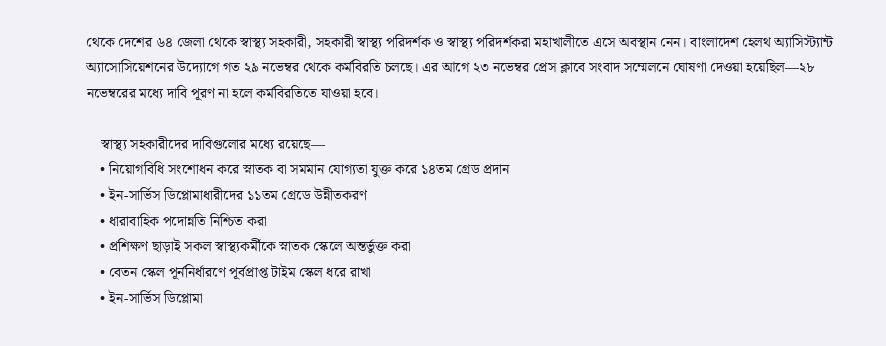থেকে দেশের ৬৪ জেলা থেকে স্বাস্থ্য সহকারী, সহকারী স্বাস্থ্য পরিদর্শক ও স্বাস্থ্য পরিদর্শকরা মহাখালীতে এসে অবস্থান নেন। বাংলাদেশ হেলথ অ্যাসিস্ট্যান্ট অ্যাসোসিয়েশনের উদ্যোগে গত ২৯ নভেম্বর থেকে কর্মবিরতি চলছে। এর আগে ২৩ নভেম্বর প্রেস ক্লাবে সংবাদ সম্মেলনে ঘোষণা দেওয়া হয়েছিল—২৮ নভেম্বরের মধ্যে দাবি পূরণ না হলে কর্মবিরতিতে যাওয়া হবে।

    স্বাস্থ্য সহকারীদের দাবিগুলোর মধ্যে রয়েছে—
    • নিয়োগবিধি সংশোধন করে স্নাতক বা সমমান যোগ্যতা যুক্ত করে ১৪তম গ্রেড প্রদান
    • ইন-সার্ভিস ডিপ্লোমাধারীদের ১১তম গ্রেডে উন্নীতকরণ
    • ধারাবাহিক পদোন্নতি নিশ্চিত করা
    • প্রশিক্ষণ ছাড়াই সকল স্বাস্থ্যকর্মীকে স্নাতক স্কেলে অন্তর্ভুক্ত করা
    • বেতন স্কেল পূর্ননির্ধারণে পূর্বপ্রাপ্ত টাইম স্কেল ধরে রাখা
    • ইন-সার্ভিস ডিপ্লোমা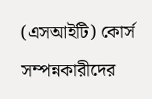(এসআইটি) কোর্স সম্পন্নকারীদের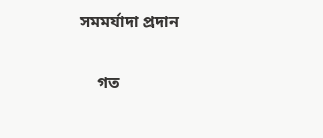সমমর্যাদা প্রদান

    গত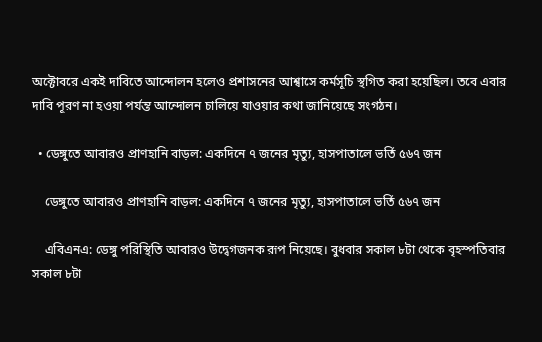অক্টোবরে একই দাবিতে আন্দোলন হলেও প্রশাসনের আশ্বাসে কর্মসূচি স্থগিত করা হয়েছিল। তবে এবার দাবি পূরণ না হওয়া পর্যন্ত আন্দোলন চালিয়ে যাওয়ার কথা জানিয়েছে সংগঠন।

  • ডেঙ্গুতে আবারও প্রাণহানি বাড়ল: একদিনে ৭ জনের মৃত্যু, হাসপাতালে ভর্তি ৫৬৭ জন

    ডেঙ্গুতে আবারও প্রাণহানি বাড়ল: একদিনে ৭ জনের মৃত্যু, হাসপাতালে ভর্তি ৫৬৭ জন

    এবিএনএ: ডেঙ্গু পরিস্থিতি আবারও উদ্বেগজনক রূপ নিয়েছে। বুধবার সকাল ৮টা থেকে বৃহস্পতিবার সকাল ৮টা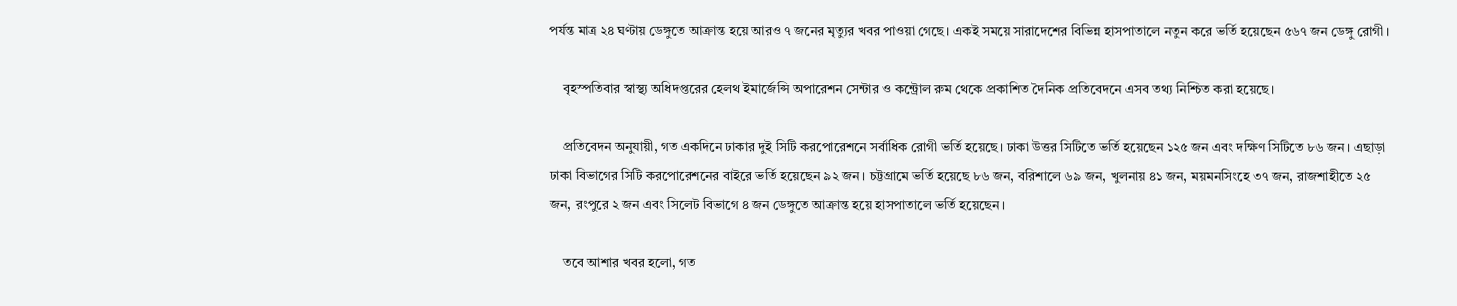পর্যন্ত মাত্র ২৪ ঘণ্টায় ডেঙ্গুতে আক্রান্ত হয়ে আরও ৭ জনের মৃত্যুর খবর পাওয়া গেছে। একই সময়ে সারাদেশের বিভিন্ন হাসপাতালে নতুন করে ভর্তি হয়েছেন ৫৬৭ জন ডেঙ্গু রোগী।

    বৃহস্পতিবার স্বাস্থ্য অধিদপ্তরের হেলথ ইমার্জেন্সি অপারেশন সেন্টার ও কন্ট্রোল রুম থেকে প্রকাশিত দৈনিক প্রতিবেদনে এসব তথ্য নিশ্চিত করা হয়েছে।

    প্রতিবেদন অনুযায়ী, গত একদিনে ঢাকার দুই সিটি করপোরেশনে সর্বাধিক রোগী ভর্তি হয়েছে। ঢাকা উত্তর সিটিতে ভর্তি হয়েছেন ১২৫ জন এবং দক্ষিণ সিটিতে ৮৬ জন। এছাড়া ঢাকা বিভাগের সিটি করপোরেশনের বাইরে ভর্তি হয়েছেন ৯২ জন। চট্টগ্রামে ভর্তি হয়েছে ৮৬ জন, বরিশালে ৬৯ জন, খুলনায় ৪১ জন, ময়মনসিংহে ৩৭ জন, রাজশাহীতে ২৫ জন, রংপুরে ২ জন এবং সিলেট বিভাগে ৪ জন ডেঙ্গুতে আক্রান্ত হয়ে হাসপাতালে ভর্তি হয়েছেন।

    তবে আশার খবর হলো, গত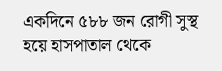একদিনে ৫৮৮ জন রোগী সুস্থ হয়ে হাসপাতাল থেকে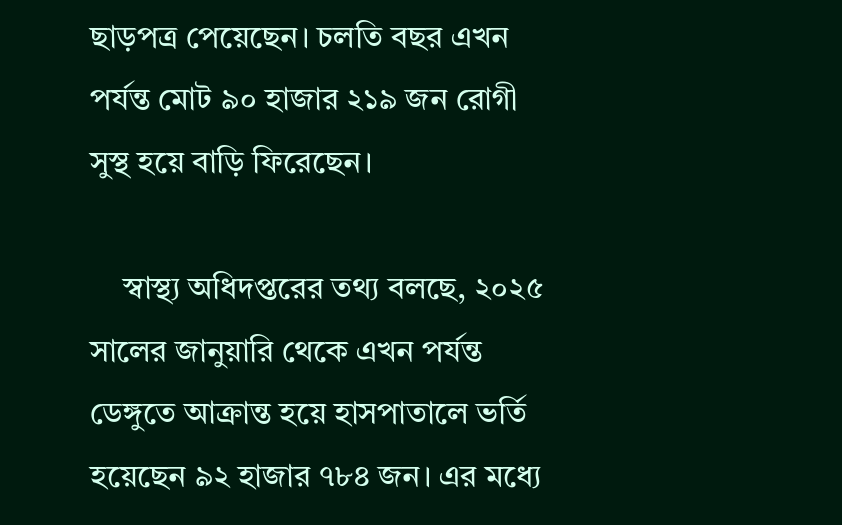ছাড়পত্র পেয়েছেন। চলতি বছর এখন পর্যন্ত মোট ৯০ হাজার ২১৯ জন রোগী সুস্থ হয়ে বাড়ি ফিরেছেন।

    স্বাস্থ্য অধিদপ্তরের তথ্য বলছে, ২০২৫ সালের জানুয়ারি থেকে এখন পর্যন্ত ডেঙ্গুতে আক্রান্ত হয়ে হাসপাতালে ভর্তি হয়েছেন ৯২ হাজার ৭৮৪ জন। এর মধ্যে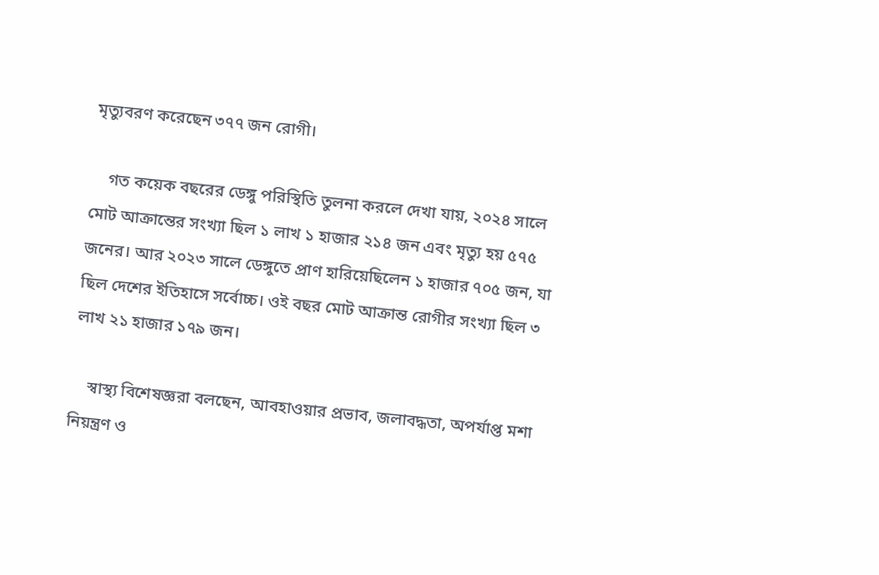মৃত্যুবরণ করেছেন ৩৭৭ জন রোগী।

    গত কয়েক বছরের ডেঙ্গু পরিস্থিতি তুলনা করলে দেখা যায়, ২০২৪ সালে মোট আক্রান্তের সংখ্যা ছিল ১ লাখ ১ হাজার ২১৪ জন এবং মৃত্যু হয় ৫৭৫ জনের। আর ২০২৩ সালে ডেঙ্গুতে প্রাণ হারিয়েছিলেন ১ হাজার ৭০৫ জন, যা ছিল দেশের ইতিহাসে সর্বোচ্চ। ওই বছর মোট আক্রান্ত রোগীর সংখ্যা ছিল ৩ লাখ ২১ হাজার ১৭৯ জন।

    স্বাস্থ্য বিশেষজ্ঞরা বলছেন, আবহাওয়ার প্রভাব, জলাবদ্ধতা, অপর্যাপ্ত মশা নিয়ন্ত্রণ ও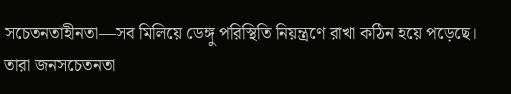সচেতনতাহীনতা—সব মিলিয়ে ডেঙ্গু পরিস্থিতি নিয়ন্ত্রণে রাখা কঠিন হয়ে পড়েছে। তারা জনসচেতনতা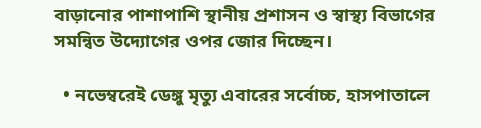বাড়ানোর পাশাপাশি স্থানীয় প্রশাসন ও স্বাস্থ্য বিভাগের সমন্বিত উদ্যোগের ওপর জোর দিচ্ছেন।

  • নভেম্বরেই ডেঙ্গু মৃত্যু এবারের সর্বোচ্চ, হাসপাতালে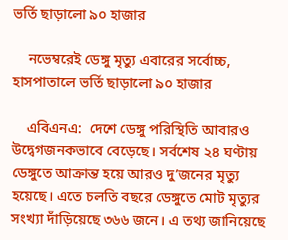ভর্তি ছাড়ালো ৯০ হাজার

    নভেম্বরেই ডেঙ্গু মৃত্যু এবারের সর্বোচ্চ, হাসপাতালে ভর্তি ছাড়ালো ৯০ হাজার

    এবিএনএ:  দেশে ডেঙ্গু পরিস্থিতি আবারও উদ্বেগজনকভাবে বেড়েছে। সর্বশেষ ২৪ ঘণ্টায় ডেঙ্গুতে আক্রান্ত হয়ে আরও দু’জনের মৃত্যু হয়েছে। এতে চলতি বছরে ডেঙ্গুতে মোট মৃত্যুর সংখ্যা দাঁড়িয়েছে ৩৬৬ জনে। এ তথ্য জানিয়েছে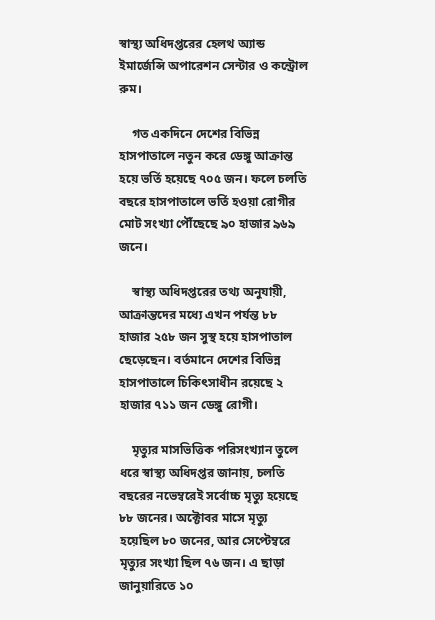স্বাস্থ্য অধিদপ্তরের হেলথ অ্যান্ড ইমার্জেন্সি অপারেশন সেন্টার ও কন্ট্রোল রুম।

    গত একদিনে দেশের বিভিন্ন হাসপাতালে নতুন করে ডেঙ্গু আক্রান্ত হয়ে ভর্তি হয়েছে ৭০৫ জন। ফলে চলতি বছরে হাসপাতালে ভর্তি হওয়া রোগীর মোট সংখ্যা পৌঁছেছে ৯০ হাজার ৯৬৯ জনে।

    স্বাস্থ্য অধিদপ্তরের তথ্য অনুযায়ী, আক্রান্তদের মধ্যে এখন পর্যন্ত ৮৮ হাজার ২৫৮ জন সুস্থ হয়ে হাসপাতাল ছেড়েছেন। বর্তমানে দেশের বিভিন্ন হাসপাতালে চিকিৎসাধীন রয়েছে ২ হাজার ৭১১ জন ডেঙ্গু রোগী।

    মৃত্যুর মাসভিত্তিক পরিসংখ্যান তুলে ধরে স্বাস্থ্য অধিদপ্তর জানায়, চলতি বছরের নভেম্বরেই সর্বোচ্চ মৃত্যু হয়েছে ৮৮ জনের। অক্টোবর মাসে মৃত্যু হয়েছিল ৮০ জনের, আর সেপ্টেম্বরে মৃত্যুর সংখ্যা ছিল ৭৬ জন। এ ছাড়া জানুয়ারিতে ১০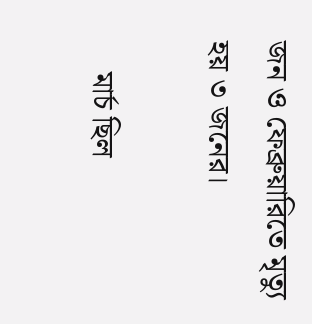জন ও ফেব্রুয়ারিতে মৃত্যু হয় ৩ জনের।

    মার্চ ছিল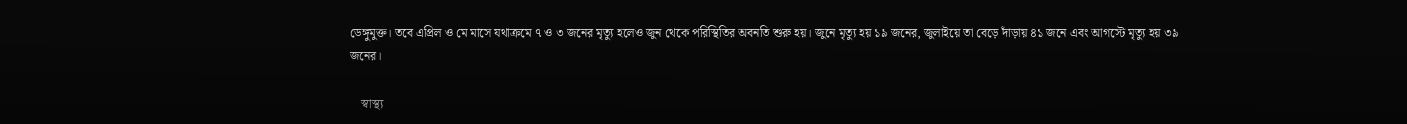ডেঙ্গুমুক্ত। তবে এপ্রিল ও মে মাসে যথাক্রমে ৭ ও ৩ জনের মৃত্যু হলেও জুন থেকে পরিস্থিতির অবনতি শুরু হয়। জুনে মৃত্যু হয় ১৯ জনের, জুলাইয়ে তা বেড়ে দাঁড়ায় ৪১ জনে এবং আগস্টে মৃত্যু হয় ৩৯ জনের।

    স্বাস্থ্য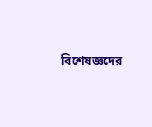বিশেষজ্ঞদের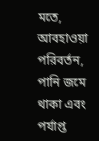মতে, আবহাওয়া পরিবর্তন, পানি জমে থাকা এবং পর্যাপ্ত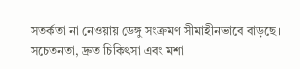সতর্কতা না নেওয়ায় ডেঙ্গু সংক্রমণ সীমাহীনভাবে বাড়ছে। সচেতনতা, দ্রুত চিকিৎসা এবং মশা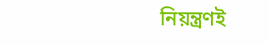নিয়ন্ত্রণই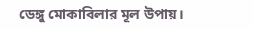ডেঙ্গু মোকাবিলার মূল উপায়।